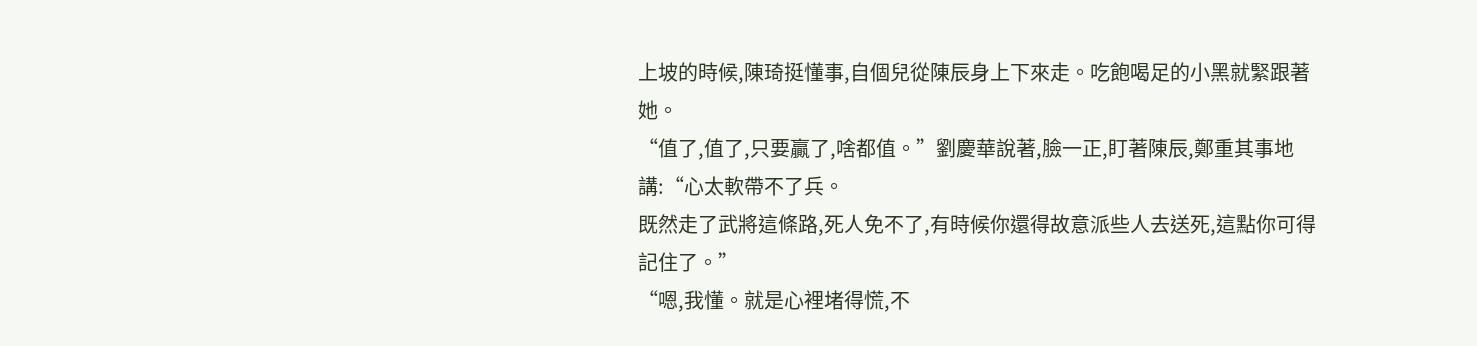上坡的時候,陳琦挺懂事,自個兒從陳辰身上下來走。吃飽喝足的小黑就緊跟著她。
“值了,值了,只要贏了,啥都值。”劉慶華說著,臉一正,盯著陳辰,鄭重其事地講:“心太軟帶不了兵。
既然走了武將這條路,死人免不了,有時候你還得故意派些人去送死,這點你可得記住了。”
“嗯,我懂。就是心裡堵得慌,不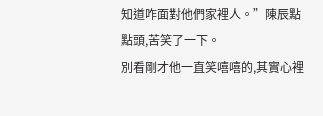知道咋面對他們家裡人。”陳辰點點頭,苦笑了一下。
別看剛才他一直笑嘻嘻的,其實心裡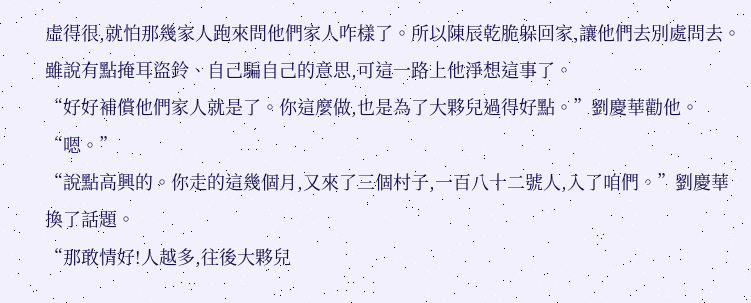虛得很,就怕那幾家人跑來問他們家人咋樣了。所以陳辰乾脆躲回家,讓他們去別處問去。
雖說有點掩耳盜鈴、自己騙自己的意思,可這一路上他淨想這事了。
“好好補償他們家人就是了。你這麼做,也是為了大夥兒過得好點。”劉慶華勸他。
“嗯。”
“說點高興的。你走的這幾個月,又來了三個村子,一百八十二號人,入了咱們。”劉慶華換了話題。
“那敢情好!人越多,往後大夥兒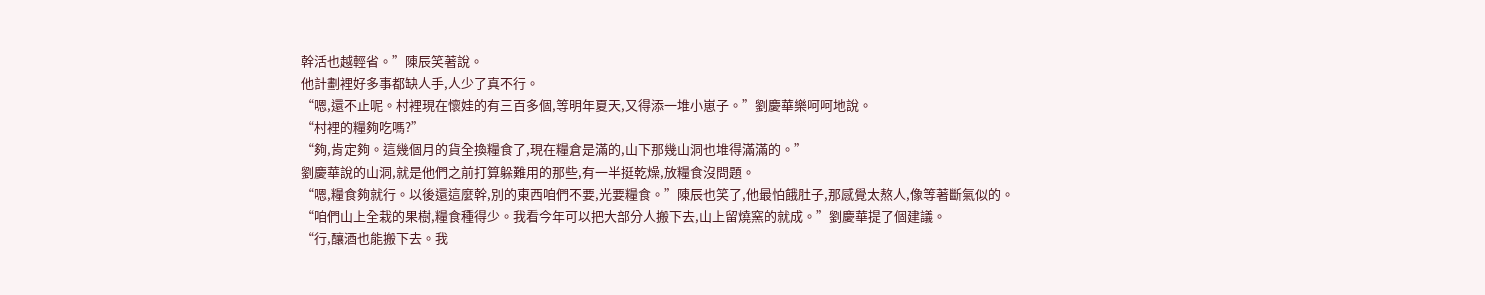幹活也越輕省。”陳辰笑著說。
他計劃裡好多事都缺人手,人少了真不行。
“嗯,還不止呢。村裡現在懷娃的有三百多個,等明年夏天,又得添一堆小崽子。”劉慶華樂呵呵地說。
“村裡的糧夠吃嗎?”
“夠,肯定夠。這幾個月的貨全換糧食了,現在糧倉是滿的,山下那幾山洞也堆得滿滿的。”
劉慶華說的山洞,就是他們之前打算躲難用的那些,有一半挺乾燥,放糧食沒問題。
“嗯,糧食夠就行。以後還這麼幹,別的東西咱們不要,光要糧食。”陳辰也笑了,他最怕餓肚子,那感覺太熬人,像等著斷氣似的。
“咱們山上全栽的果樹,糧食種得少。我看今年可以把大部分人搬下去,山上留燒窯的就成。”劉慶華提了個建議。
“行,釀酒也能搬下去。我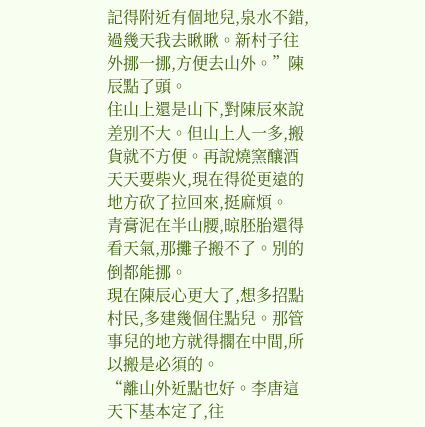記得附近有個地兒,泉水不錯,過幾天我去瞅瞅。新村子往外挪一挪,方便去山外。”陳辰點了頭。
住山上還是山下,對陳辰來說差別不大。但山上人一多,搬貨就不方便。再說燒窯釀酒天天要柴火,現在得從更遠的地方砍了拉回來,挺麻煩。
青膏泥在半山腰,晾胚胎還得看天氣,那攤子搬不了。別的倒都能挪。
現在陳辰心更大了,想多招點村民,多建幾個住點兒。那管事兒的地方就得擱在中間,所以搬是必須的。
“離山外近點也好。李唐這天下基本定了,往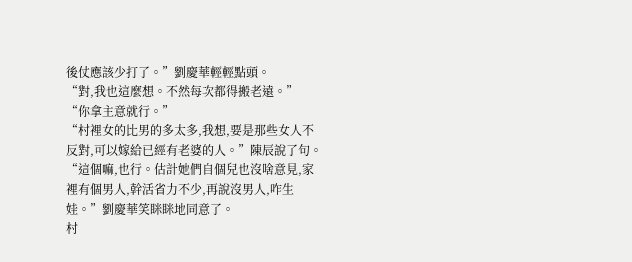後仗應該少打了。”劉慶華輕輕點頭。
“對,我也這麼想。不然每次都得搬老遠。”
“你拿主意就行。”
“村裡女的比男的多太多,我想,要是那些女人不反對,可以嫁給已經有老婆的人。”陳辰說了句。
“這個嘛,也行。估計她們自個兒也沒啥意見,家裡有個男人,幹活省力不少,再說沒男人,咋生娃。”劉慶華笑眯眯地同意了。
村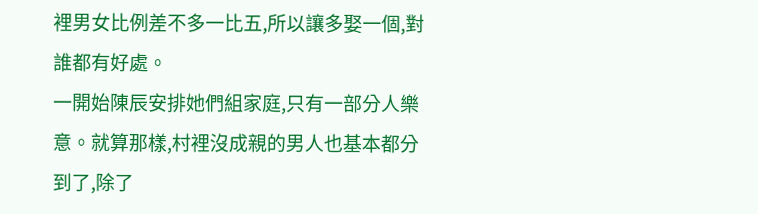裡男女比例差不多一比五,所以讓多娶一個,對誰都有好處。
一開始陳辰安排她們組家庭,只有一部分人樂意。就算那樣,村裡沒成親的男人也基本都分到了,除了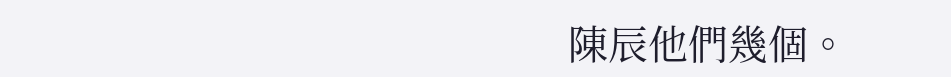陳辰他們幾個。